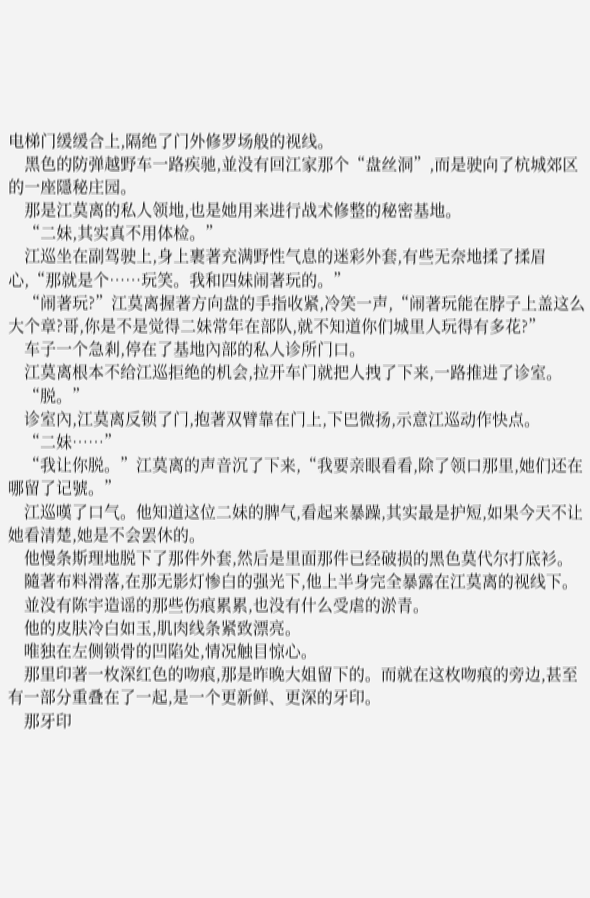电梯门缓缓合上,隔绝了门外修罗场般的视线。
    黑色的防弹越野车一路疾驰,並没有回江家那个“盘丝洞”,而是驶向了杭城郊区的一座隱秘庄园。
    那是江莫离的私人领地,也是她用来进行战术修整的秘密基地。
    “二妹,其实真不用体检。”
    江巡坐在副驾驶上,身上裹著充满野性气息的迷彩外套,有些无奈地揉了揉眉心,“那就是个……玩笑。我和四妹闹著玩的。”
    “闹著玩?”江莫离握著方向盘的手指收紧,冷笑一声,“闹著玩能在脖子上盖这么大个章?哥,你是不是觉得二妹常年在部队,就不知道你们城里人玩得有多花?”
    车子一个急剎,停在了基地內部的私人诊所门口。
    江莫离根本不给江巡拒绝的机会,拉开车门就把人拽了下来,一路推进了诊室。
    “脱。”
    诊室內,江莫离反锁了门,抱著双臂靠在门上,下巴微扬,示意江巡动作快点。
    “二妹……”
    “我让你脱。”江莫离的声音沉了下来,“我要亲眼看看,除了领口那里,她们还在哪留了记號。”
    江巡嘆了口气。他知道这位二妹的脾气,看起来暴躁,其实最是护短,如果今天不让她看清楚,她是不会罢休的。
    他慢条斯理地脱下了那件外套,然后是里面那件已经破损的黑色莫代尔打底衫。
    隨著布料滑落,在那无影灯惨白的强光下,他上半身完全暴露在江莫离的视线下。
    並没有陈宇造谣的那些伤痕累累,也没有什么受虐的淤青。
    他的皮肤冷白如玉,肌肉线条紧致漂亮。
    唯独在左侧锁骨的凹陷处,情况触目惊心。
    那里印著一枚深红色的吻痕,那是昨晚大姐留下的。而就在这枚吻痕的旁边,甚至有一部分重叠在了一起,是一个更新鲜、更深的牙印。
    那牙印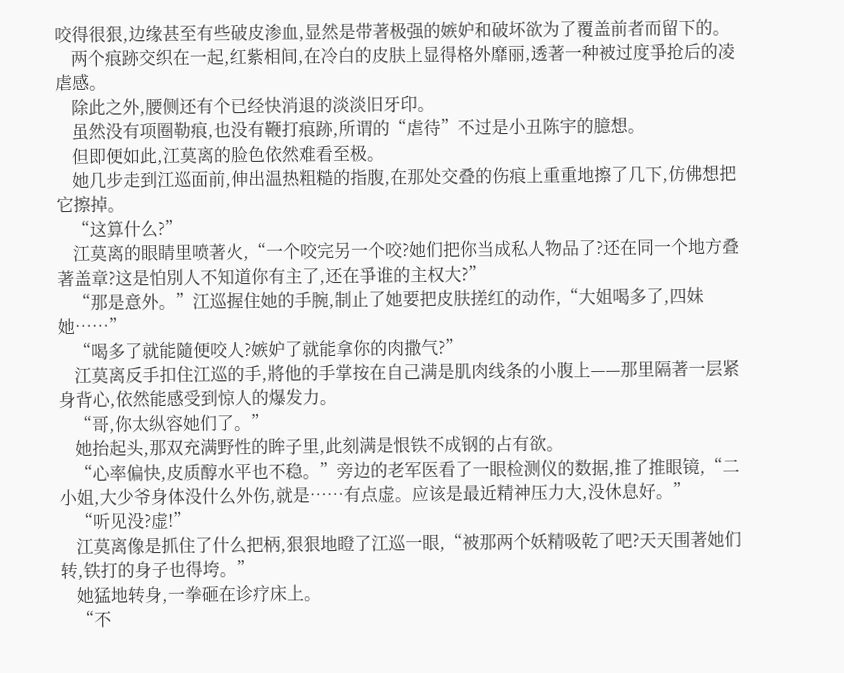咬得很狠,边缘甚至有些破皮渗血,显然是带著极强的嫉妒和破坏欲为了覆盖前者而留下的。
    两个痕跡交织在一起,红紫相间,在冷白的皮肤上显得格外靡丽,透著一种被过度爭抢后的凌虐感。
    除此之外,腰侧还有个已经快消退的淡淡旧牙印。
    虽然没有项圈勒痕,也没有鞭打痕跡,所谓的“虐待”不过是小丑陈宇的臆想。
    但即便如此,江莫离的脸色依然难看至极。
    她几步走到江巡面前,伸出温热粗糙的指腹,在那处交叠的伤痕上重重地擦了几下,仿佛想把它擦掉。
    “这算什么?”
    江莫离的眼睛里喷著火,“一个咬完另一个咬?她们把你当成私人物品了?还在同一个地方叠著盖章?这是怕別人不知道你有主了,还在爭谁的主权大?”
    “那是意外。”江巡握住她的手腕,制止了她要把皮肤搓红的动作,“大姐喝多了,四妹她……”
    “喝多了就能隨便咬人?嫉妒了就能拿你的肉撒气?”
    江莫离反手扣住江巡的手,將他的手掌按在自己满是肌肉线条的小腹上——那里隔著一层紧身背心,依然能感受到惊人的爆发力。
    “哥,你太纵容她们了。”
    她抬起头,那双充满野性的眸子里,此刻满是恨铁不成钢的占有欲。
    “心率偏快,皮质醇水平也不稳。”旁边的老军医看了一眼检测仪的数据,推了推眼镜,“二小姐,大少爷身体没什么外伤,就是……有点虚。应该是最近精神压力大,没休息好。”
    “听见没?虚!”
    江莫离像是抓住了什么把柄,狠狠地瞪了江巡一眼,“被那两个妖精吸乾了吧?天天围著她们转,铁打的身子也得垮。”
    她猛地转身,一拳砸在诊疗床上。
    “不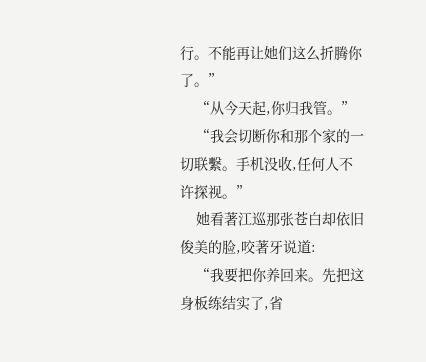行。不能再让她们这么折腾你了。”
    “从今天起,你归我管。”
    “我会切断你和那个家的一切联繫。手机没收,任何人不许探视。”
    她看著江巡那张苍白却依旧俊美的脸,咬著牙说道:
    “我要把你养回来。先把这身板练结实了,省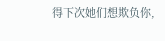得下次她们想欺负你,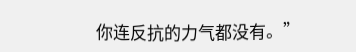你连反抗的力气都没有。”